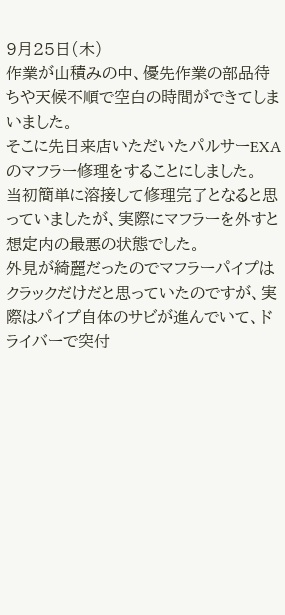9月25日(木)
作業が山積みの中、優先作業の部品待ちや天候不順で空白の時間ができてしまいました。
そこに先日来店いただいたパルサーEXAのマフラー修理をすることにしました。
当初簡単に溶接して修理完了となると思っていましたが、実際にマフラーを外すと想定内の最悪の状態でした。
外見が綺麗だったのでマフラーパイプはクラックだけだと思っていたのですが、実際はパイプ自体のサビが進んでいて、ドライバーで突付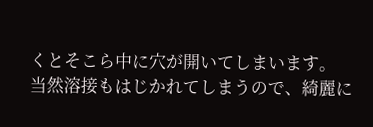くとそこら中に穴が開いてしまいます。
当然溶接もはじかれてしまうので、綺麗に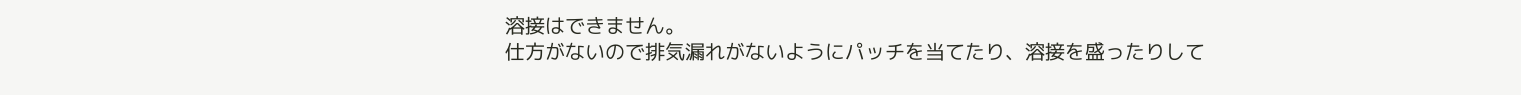溶接はできません。
仕方がないので排気漏れがないようにパッチを当てたり、溶接を盛ったりして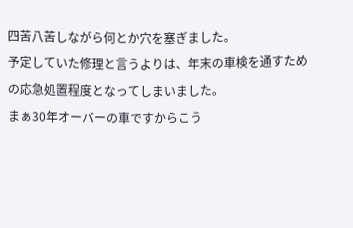四苦八苦しながら何とか穴を塞ぎました。
予定していた修理と言うよりは、年末の車検を通すための応急処置程度となってしまいました。
まぁ30年オーバーの車ですからこう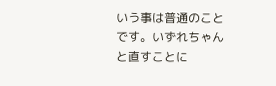いう事は普通のことです。いずれちゃんと直すことに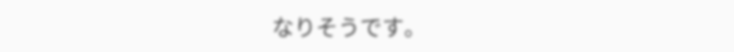なりそうです。